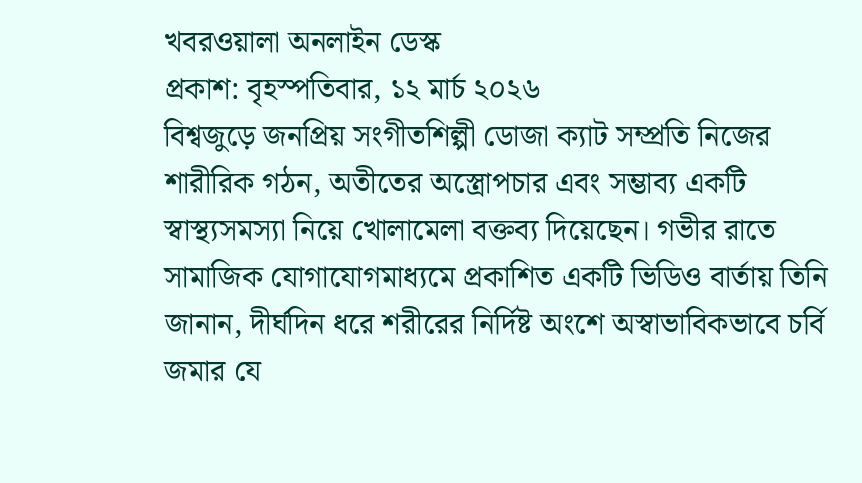খবরওয়ালা অনলাইন ডেস্ক
প্রকাশ: বৃহস্পতিবার, ১২ মার্চ ২০২৬
বিশ্বজুড়ে জনপ্রিয় সংগীতশিল্পী ডোজা ক্যাট সম্প্রতি নিজের শারীরিক গঠন, অতীতের অস্ত্রোপচার এবং সম্ভাব্য একটি স্বাস্থ্যসমস্যা নিয়ে খোলামেলা বক্তব্য দিয়েছেন। গভীর রাতে সামাজিক যোগাযোগমাধ্যমে প্রকাশিত একটি ভিডিও বার্তায় তিনি জানান, দীর্ঘদিন ধরে শরীরের নির্দিষ্ট অংশে অস্বাভাবিকভাবে চর্বি জমার যে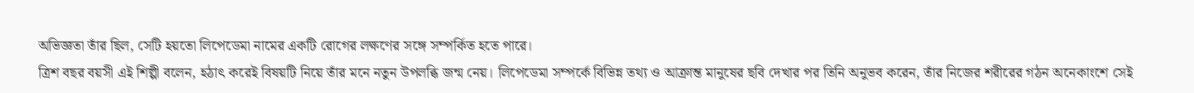অভিজ্ঞতা তাঁর ছিল, সেটি হয়তো লিপেডেমা নামের একটি রোগের লক্ষণের সঙ্গে সম্পর্কিত হতে পারে।
ত্রিশ বছর বয়সী এই শিল্পী বলেন, হঠাৎ করেই বিষয়টি নিয়ে তাঁর মনে নতুন উপলব্ধি জন্ম নেয়। লিপেডেমা সম্পর্কে বিভিন্ন তথ্য ও আক্রান্ত মানুষের ছবি দেখার পর তিনি অনুভব করেন, তাঁর নিজের শরীরের গঠন অনেকাংশে সেই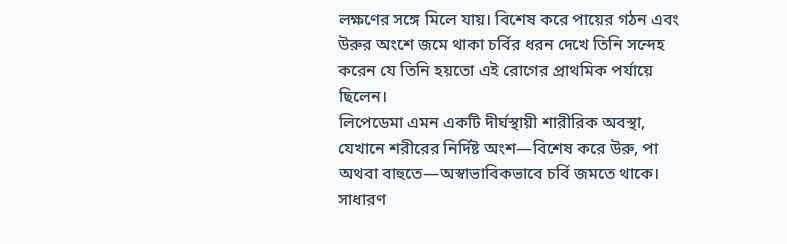লক্ষণের সঙ্গে মিলে যায়। বিশেষ করে পায়ের গঠন এবং উরুর অংশে জমে থাকা চর্বির ধরন দেখে তিনি সন্দেহ করেন যে তিনি হয়তো এই রোগের প্রাথমিক পর্যায়ে ছিলেন।
লিপেডেমা এমন একটি দীর্ঘস্থায়ী শারীরিক অবস্থা, যেখানে শরীরের নির্দিষ্ট অংশ—বিশেষ করে উরু, পা অথবা বাহুতে—অস্বাভাবিকভাবে চর্বি জমতে থাকে। সাধারণ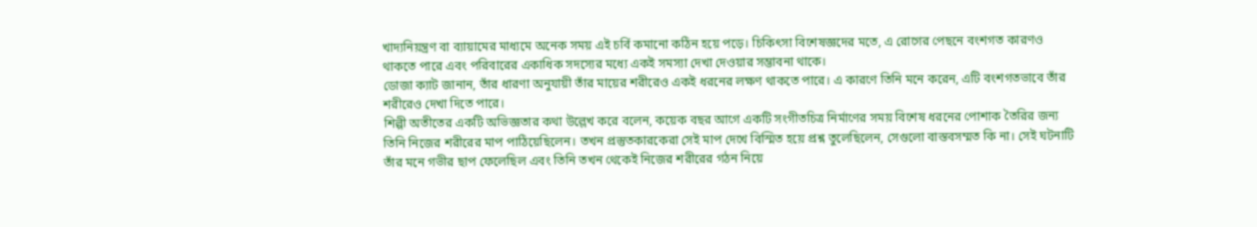খাদ্যনিয়ন্ত্রণ বা ব্যায়ামের মাধ্যমে অনেক সময় এই চর্বি কমানো কঠিন হয়ে পড়ে। চিকিৎসা বিশেষজ্ঞদের মতে, এ রোগের পেছনে বংশগত কারণও থাকতে পারে এবং পরিবারের একাধিক সদস্যের মধ্যে একই সমস্যা দেখা দেওয়ার সম্ভাবনা থাকে।
ডোজা ক্যাট জানান, তাঁর ধারণা অনুযায়ী তাঁর মায়ের শরীরেও একই ধরনের লক্ষণ থাকতে পারে। এ কারণে তিনি মনে করেন, এটি বংশগতভাবে তাঁর শরীরেও দেখা দিতে পারে।
শিল্পী অতীতের একটি অভিজ্ঞতার কথা উল্লেখ করে বলেন, কয়েক বছর আগে একটি সংগীতচিত্র নির্মাণের সময় বিশেষ ধরনের পোশাক তৈরির জন্য তিনি নিজের শরীরের মাপ পাঠিয়েছিলেন। তখন প্রস্তুতকারকেরা সেই মাপ দেখে বিস্মিত হয়ে প্রশ্ন তুলেছিলেন, সেগুলো বাস্তবসম্মত কি না। সেই ঘটনাটি তাঁর মনে গভীর ছাপ ফেলেছিল এবং তিনি তখন থেকেই নিজের শরীরের গঠন নিয়ে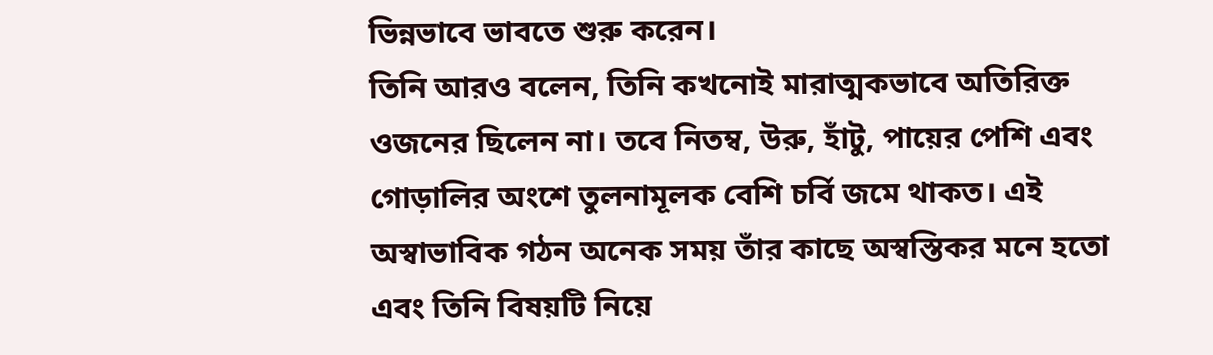ভিন্নভাবে ভাবতে শুরু করেন।
তিনি আরও বলেন, তিনি কখনোই মারাত্মকভাবে অতিরিক্ত ওজনের ছিলেন না। তবে নিতম্ব, উরু, হাঁটু, পায়ের পেশি এবং গোড়ালির অংশে তুলনামূলক বেশি চর্বি জমে থাকত। এই অস্বাভাবিক গঠন অনেক সময় তাঁর কাছে অস্বস্তিকর মনে হতো এবং তিনি বিষয়টি নিয়ে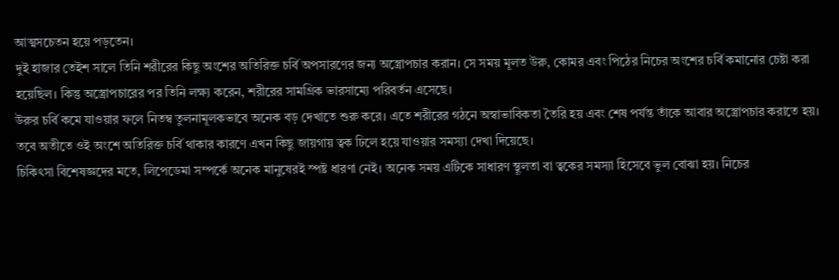আত্মসচেতন হয়ে পড়তেন।
দুই হাজার তেইশ সালে তিনি শরীরের কিছু অংশের অতিরিক্ত চর্বি অপসারণের জন্য অস্ত্রোপচার করান। সে সময় মূলত উরু, কোমর এবং পিঠের নিচের অংশের চর্বি কমানোর চেষ্টা করা হয়েছিল। কিন্তু অস্ত্রোপচারের পর তিনি লক্ষ্য করেন, শরীরের সামগ্রিক ভারসাম্যে পরিবর্তন এসেছে।
উরুর চর্বি কমে যাওয়ার ফলে নিতম্ব তুলনামূলকভাবে অনেক বড় দেখাতে শুরু করে। এতে শরীরের গঠনে অস্বাভাবিকতা তৈরি হয় এবং শেষ পর্যন্ত তাঁকে আবার অস্ত্রোপচার করাতে হয়। তবে অতীতে ওই অংশে অতিরিক্ত চর্বি থাকার কারণে এখন কিছু জায়গায় ত্বক ঢিলে হয়ে যাওয়ার সমস্যা দেখা দিয়েছে।
চিকিৎসা বিশেষজ্ঞদের মতে, লিপেডেমা সম্পর্কে অনেক মানুষেরই স্পষ্ট ধারণা নেই। অনেক সময় এটিকে সাধারণ স্থূলতা বা ত্বকের সমস্যা হিসেবে ভুল বোঝা হয়। নিচের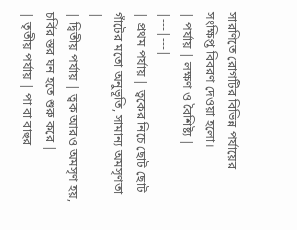সারণিতে রোগটির বিভিন্ন পর্যায়ের সংক্ষিপ্ত বিবরণ দেওয়া হলো।
| পর্যায় | লক্ষণ ও বৈশিষ্ট্য |
|---|---|
| প্রথম পর্যায় | ত্বকের নিচে ছোট ছোট গাঁটের মতো অনুভূতি, সামান্য অমসৃণতা |
| দ্বিতীয় পর্যায় | ত্বক আরও অমসৃণ হয়, চর্বির স্তর ঘন হতে শুরু করে |
| তৃতীয় পর্যায় | পা বা বাহুর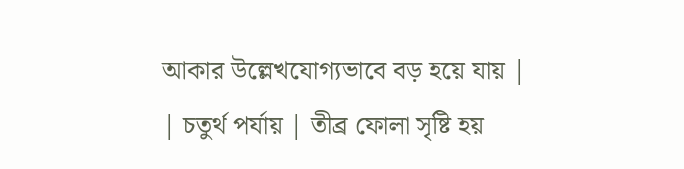আকার উল্লেখযোগ্যভাবে বড় হয়ে যায় |
| চতুর্থ পর্যায় | তীব্র ফোলা সৃষ্টি হয়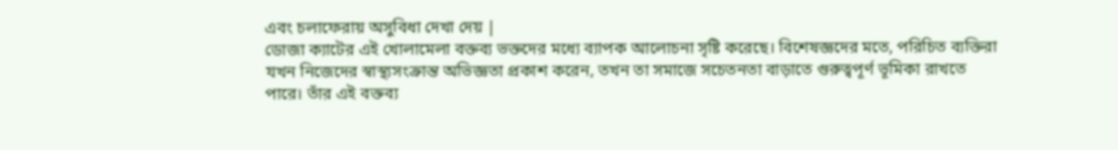এবং চলাফেরায় অসুবিধা দেখা দেয় |
ডোজা ক্যাটের এই খোলামেলা বক্তব্য ভক্তদের মধ্যে ব্যাপক আলোচনা সৃষ্টি করেছে। বিশেষজ্ঞদের মতে, পরিচিত ব্যক্তিরা যখন নিজেদের স্বাস্থ্যসংক্রান্ত অভিজ্ঞতা প্রকাশ করেন, তখন তা সমাজে সচেতনতা বাড়াতে গুরুত্বপূর্ণ ভূমিকা রাখতে পারে। তাঁর এই বক্তব্য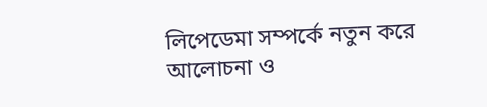লিপেডেমা সম্পর্কে নতুন করে আলোচনা ও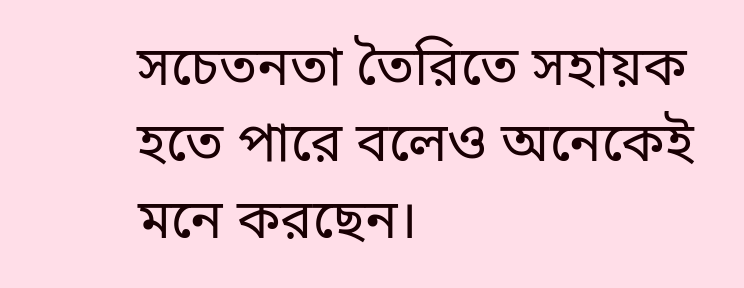সচেতনতা তৈরিতে সহায়ক হতে পারে বলেও অনেকেই মনে করছেন।